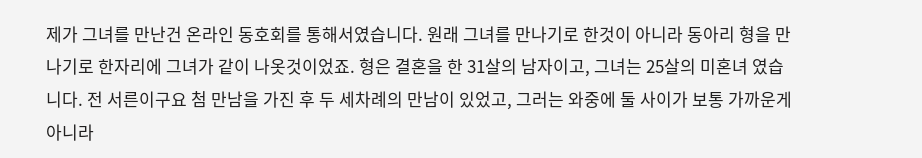제가 그녀를 만난건 온라인 동호회를 통해서였습니다. 원래 그녀를 만나기로 한것이 아니라 동아리 형을 만나기로 한자리에 그녀가 같이 나옷것이었죠. 형은 결혼을 한 31살의 남자이고, 그녀는 25살의 미혼녀 였습니다. 전 서른이구요 첨 만남을 가진 후 두 세차례의 만남이 있었고, 그러는 와중에 둘 사이가 보통 가까운게 아니라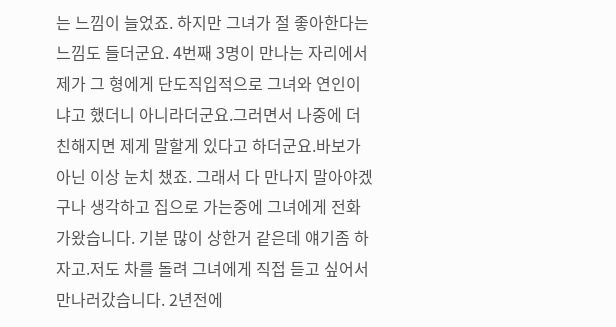는 느낌이 늘었죠. 하지만 그녀가 절 좋아한다는 느낌도 들더군요. 4번째 3명이 만나는 자리에서 제가 그 형에게 단도직입적으로 그녀와 연인이냐고 했더니 아니라더군요.그러면서 나중에 더 친해지면 제게 말할게 있다고 하더군요.바보가 아닌 이상 눈치 챘죠. 그래서 다 만나지 말아야겠구나 생각하고 집으로 가는중에 그녀에게 전화가왔습니다. 기분 많이 상한거 같은데 얘기좀 하자고.저도 차를 돌려 그녀에게 직접 듣고 싶어서 만나러갔습니다. 2년전에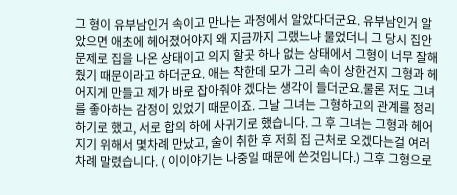그 형이 유부남인거 속이고 만나는 과정에서 알았다더군요. 유부남인거 알았으면 애초에 헤어졌어야지 왜 지금까지 그랬느냐 물었더니 그 당시 집안 문제로 집을 나온 상태이고 의지 할곳 하나 없는 상태에서 그형이 너무 잘해줬기 때문이라고 하더군요. 애는 착한데 모가 그리 속이 상한건지 그형과 헤어지게 만들고 제가 바로 잡아줘야 겠다는 생각이 들더군요.물론 저도 그녀를 좋아하는 감정이 있었기 때문이죠. 그날 그녀는 그형하고의 관계를 정리하기로 했고, 서로 합의 하에 사귀기로 했습니다. 그 후 그녀는 그형과 헤어지기 위해서 몇차례 만났고, 술이 취한 후 저희 집 근처로 오겠다는걸 여러 차례 말렸습니다. ( 이이야기는 나중일 때문에 쓴것입니다.) 그후 그형으로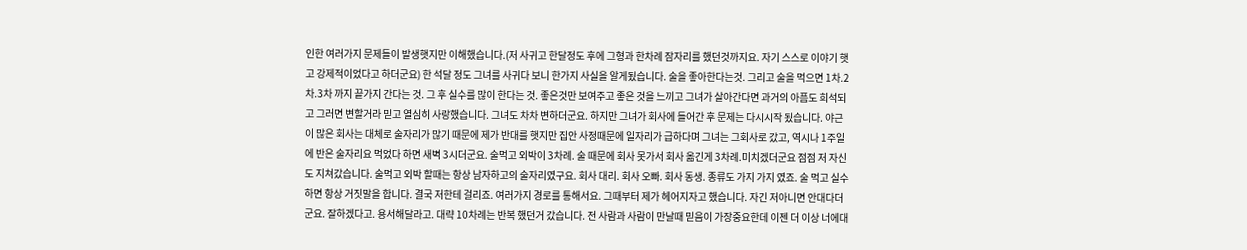인한 여러가지 문제들이 발생햇지만 이해했습니다.(저 사귀고 한달정도 후에 그형과 한차례 잠자리를 했던것까지요. 자기 스스로 이야기 햇고 강제적이었다고 하더군요) 한 석달 정도 그녀를 사귀다 보니 한가지 사실을 알게됬습니다. 술을 좋아한다는것. 그리고 술을 먹으면 1차.2차.3차 까지 끝가지 간다는 것. 그 후 실수를 많이 한다는 것. 좋은것만 보여주고 좋은 것을 느끼고 그녀가 살아간다면 과거의 아픔도 희석되고 그러면 변할거라 믿고 열심히 사랑했습니다. 그녀도 차차 변하더군요. 하지만 그녀가 회사에 들어간 후 문제는 다시시작 됬습니다. 야근이 많은 회사는 대체로 술자리가 많기 때문에 제가 반대를 햇지만 집안 사정때문에 일자리가 급하다며 그녀는 그회사로 갔고, 역시나 1주일에 반은 술자리요 먹었다 하면 새벽 3시더군요. 술먹고 외박이 3차례. 술 때문에 회사 못가서 회사 옮긴게 3차례.미치겠더군요 점점 저 자신도 지쳐갔습니다. 술먹고 외박 할때는 항상 남자하고의 술자리였구요. 회사 대리. 회사 오빠. 회사 동생. 종류도 가지 가지 였죠. 술 먹고 실수하면 항상 거짓말을 합니다. 결국 저한테 걸리죠. 여러가지 경로를 통해서요. 그때부터 제가 헤어지자고 했습니다. 자긴 저아니면 안대다더군요. 잘하겠다고. 용서해달라고. 대략 10차례는 반복 했던거 갔습니다. 전 사람과 사람이 만날때 믿음이 가장중요한데 이젠 더 이상 너에대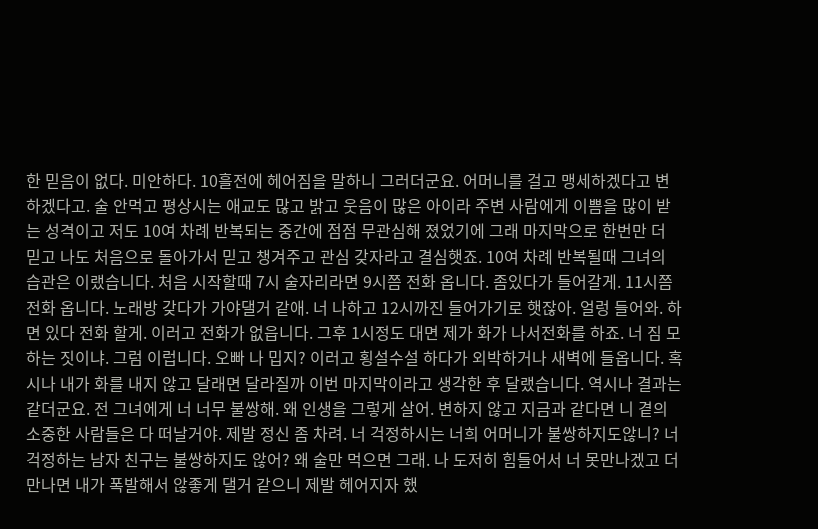한 믿음이 없다. 미안하다. 10흘전에 헤어짐을 말하니 그러더군요. 어머니를 걸고 맹세하겠다고 변하겠다고. 술 안먹고 평상시는 애교도 많고 밝고 웃음이 많은 아이라 주변 사람에게 이쁨을 많이 받는 성격이고 저도 10여 차례 반복되는 중간에 점점 무관심해 졌었기에 그래 마지막으로 한번만 더 믿고 나도 처음으로 돌아가서 믿고 챙겨주고 관심 갖자라고 결심햇죠. 10여 차례 반복될때 그녀의 습관은 이랬습니다. 처음 시작할때 7시 술자리라면 9시쯤 전화 옵니다. 좀있다가 들어갈게. 11시쯤 전화 옵니다. 노래방 갖다가 가야댈거 같애. 너 나하고 12시까진 들어가기로 햇잖아. 얼렁 들어와. 하면 있다 전화 할게. 이러고 전화가 없읍니다. 그후 1시정도 대면 제가 화가 나서전화를 하죠. 너 짐 모하는 짓이냐. 그럼 이럽니다. 오빠 나 밉지? 이러고 횡설수설 하다가 외박하거나 새벽에 들옵니다. 혹시나 내가 화를 내지 않고 달래면 달라질까 이번 마지막이라고 생각한 후 달랬습니다. 역시나 결과는 같더군요. 전 그녀에게 너 너무 불쌍해. 왜 인생을 그렇게 살어. 변하지 않고 지금과 같다면 니 곁의 소중한 사람들은 다 떠날거야. 제발 정신 좀 차려. 너 걱정하시는 너희 어머니가 불쌍하지도않니? 너 걱정하는 남자 친구는 불쌍하지도 않어? 왜 술만 먹으면 그래. 나 도저히 힘들어서 너 못만나겠고 더 만나면 내가 폭발해서 않좋게 댈거 같으니 제발 헤어지자 했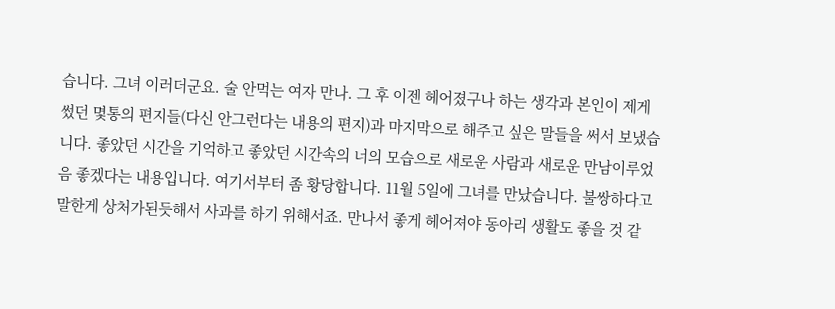습니다. 그녀 이러더군요. 술 안먹는 여자 만나. 그 후 이젠 헤어졌구나 하는 생각과 본인이 제게 썼던 몇통의 편지들(다신 안그런다는 내용의 편지)과 마지막으로 해주고 싶은 말들을 써서 보냈습니다. 좋았던 시간을 기억하고 좋았던 시간속의 너의 모습으로 새로운 사람과 새로운 만남이루었음 좋겠다는 내용입니다. 여기서부터 좀 황당합니다. 11월 5일에 그녀를 만났습니다. 불쌍하다고 말한게 상처가된듯해서 사과를 하기 위해서죠. 만나서 좋게 헤어져야 동아리 생활도 좋을 것 같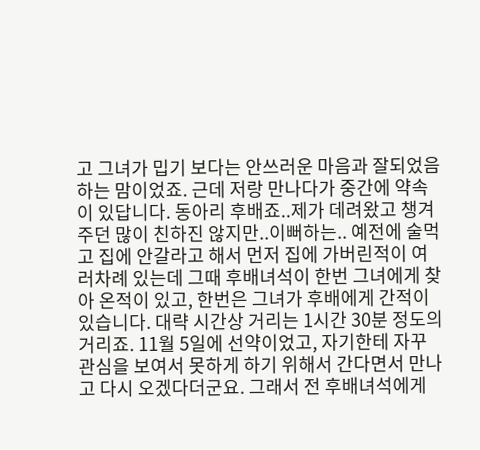고 그녀가 밉기 보다는 안쓰러운 마음과 잘되었음 하는 맘이었죠. 근데 저랑 만나다가 중간에 약속이 있답니다. 동아리 후배죠..제가 데려왔고 챙겨주던 많이 친하진 않지만..이뻐하는.. 예전에 술먹고 집에 안갈라고 해서 먼저 집에 가버린적이 여러차례 있는데 그때 후배녀석이 한번 그녀에게 찾아 온적이 있고, 한번은 그녀가 후배에게 간적이있습니다. 대략 시간상 거리는 1시간 30분 정도의 거리죠. 11월 5일에 선약이었고, 자기한테 자꾸 관심을 보여서 못하게 하기 위해서 간다면서 만나고 다시 오겠다더군요. 그래서 전 후배녀석에게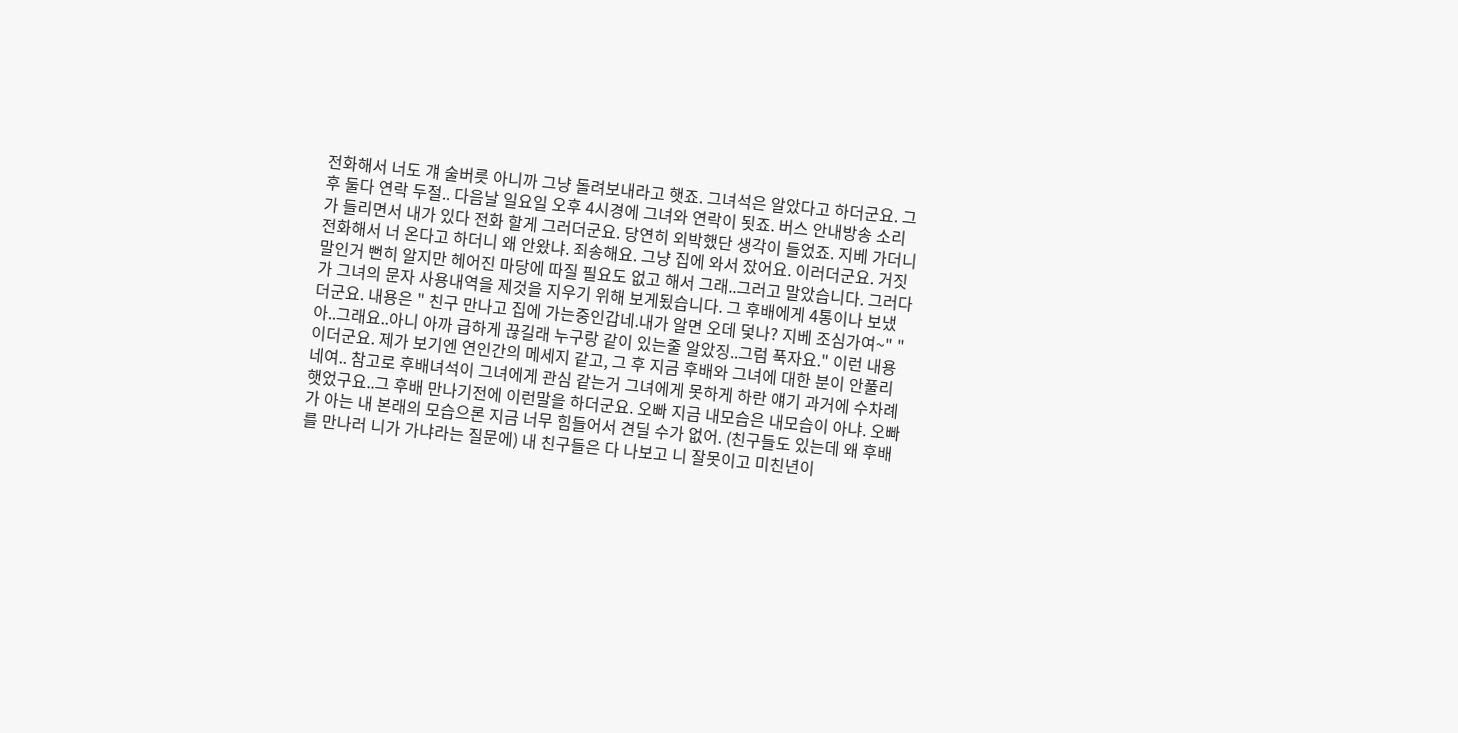전화해서 너도 걔 술버릇 아니까 그냥 돌려보내라고 햇죠. 그녀석은 알았다고 하더군요. 그 후 둘다 연락 두절.. 다음날 일요일 오후 4시경에 그녀와 연락이 됫죠. 버스 안내방송 소리가 들리면서 내가 있다 전화 할게 그러더군요. 당연히 외박했단 생각이 들었죠. 지베 가더니 전화해서 너 온다고 하더니 왜 안왔냐. 죄송해요. 그냥 집에 와서 잤어요. 이러더군요. 거짓말인거 뻔히 알지만 헤어진 마당에 따질 필요도 없고 해서 그래..그러고 말았습니다. 그러다가 그녀의 문자 사용내역을 제것을 지우기 위해 보게됬습니다. 그 후배에게 4통이나 보냈더군요. 내용은 " 친구 만나고 집에 가는중인갑네.내가 알면 오데 덫나? 지베 조심가여~" " 아..그래요..아니 아까 급하게 끊길래 누구랑 같이 있는줄 알았징..그럼 푹자요." 이런 내용이더군요. 제가 보기엔 연인간의 메세지 같고, 그 후 지금 후배와 그녀에 대한 분이 안풀리네여.. 참고로 후배녀석이 그녀에게 관심 같는거 그녀에게 못하게 하란 얘기 과거에 수차례 햇었구요..그 후배 만나기전에 이런말을 하더군요. 오빠 지금 내모습은 내모습이 아냐. 오빠가 아는 내 본래의 모습으론 지금 너무 힘들어서 견딜 수가 없어. (친구들도 있는데 왜 후배를 만나러 니가 가냐라는 질문에) 내 친구들은 다 나보고 니 잘못이고 미친년이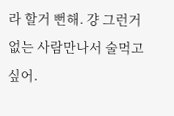라 할거 뻔해. 걍 그런거 없는 사람만나서 술먹고 싶어.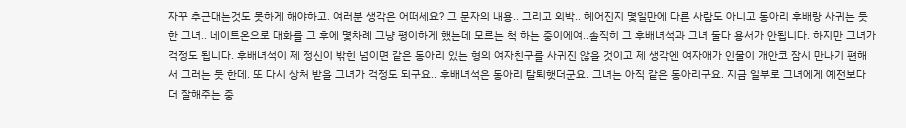자꾸 추근대는것도 못하게 해야하고. 여러분 생각은 어떠세요? 그 문자의 내용.. 그리고 외박.. 헤어진지 몇일만에 다른 사람도 아니고 동아리 후배랑 사귀는 듯 한 그녀.. 네이트온으로 대화를 그 후에 몇차례 그냥 평이하게 했는데 모르는 척 하는 중이에여..솔직히 그 후배녀석과 그녀 둘다 용서가 안됩니다. 하지만 그녀가 걱정도 됩니다. 후배녀석이 제 정신이 밖힌 넘이면 같은 동아리 있는 형의 여자친구를 사귀진 않을 것이고 제 생각엔 여자애가 인물이 개안코 잠시 만나기 편해서 그러는 듯 한데. 또 다시 상처 받을 그녀가 걱정도 되구요.. 후배녀석은 동아리 탈퇴햇더군요. 그녀는 아직 같은 동아리구요. 지금 일부로 그녀에게 예전보다 더 잘해주는 중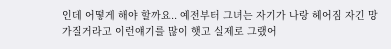인데 어떻게 해야 할까요.. 예전부터 그녀는 자기가 나랑 헤어짐 자긴 망가질거라고 이런얘기를 많이 햇고 실제로 그랬어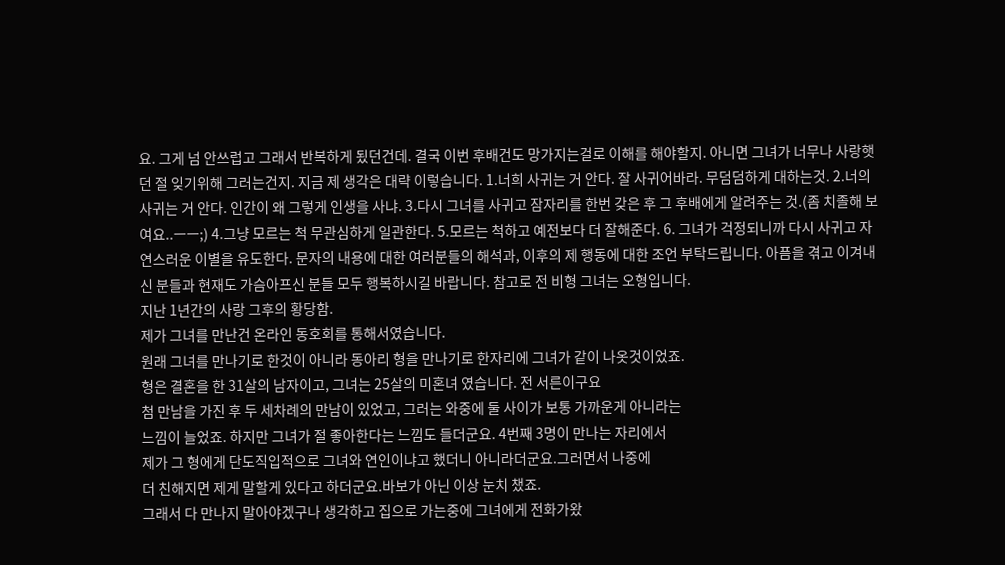요. 그게 넘 안쓰럽고 그래서 반복하게 됬던건데. 결국 이번 후배건도 망가지는걸로 이해를 해야할지. 아니면 그녀가 너무나 사랑햇던 절 잊기위해 그러는건지. 지금 제 생각은 대략 이렇습니다. 1.너희 사귀는 거 안다. 잘 사귀어바라. 무덤덤하게 대하는것. 2.너의 사귀는 거 안다. 인간이 왜 그렇게 인생을 사냐. 3.다시 그녀를 사귀고 잠자리를 한번 갖은 후 그 후배에게 알려주는 것.(좀 치졸해 보여요..ㅡㅡ;) 4.그냥 모르는 척 무관심하게 일관한다. 5.모르는 척하고 예전보다 더 잘해준다. 6. 그녀가 걱정되니까 다시 사귀고 자연스러운 이별을 유도한다. 문자의 내용에 대한 여러분들의 해석과, 이후의 제 행동에 대한 조언 부탁드립니다. 아픔을 겪고 이겨내신 분들과 현재도 가슴아프신 분들 모두 행복하시길 바랍니다. 참고로 전 비형 그녀는 오형입니다.
지난 1년간의 사랑 그후의 황당함.
제가 그녀를 만난건 온라인 동호회를 통해서였습니다.
원래 그녀를 만나기로 한것이 아니라 동아리 형을 만나기로 한자리에 그녀가 같이 나옷것이었죠.
형은 결혼을 한 31살의 남자이고, 그녀는 25살의 미혼녀 였습니다. 전 서른이구요
첨 만남을 가진 후 두 세차례의 만남이 있었고, 그러는 와중에 둘 사이가 보통 가까운게 아니라는
느낌이 늘었죠. 하지만 그녀가 절 좋아한다는 느낌도 들더군요. 4번째 3명이 만나는 자리에서
제가 그 형에게 단도직입적으로 그녀와 연인이냐고 했더니 아니라더군요.그러면서 나중에
더 친해지면 제게 말할게 있다고 하더군요.바보가 아닌 이상 눈치 챘죠.
그래서 다 만나지 말아야겠구나 생각하고 집으로 가는중에 그녀에게 전화가왔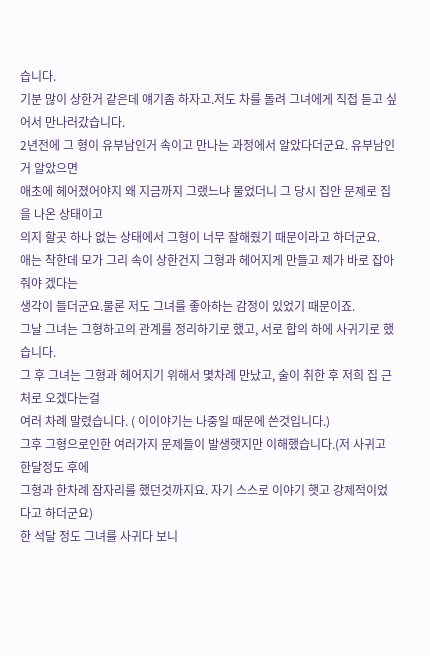습니다.
기분 많이 상한거 같은데 얘기좀 하자고.저도 차를 돌려 그녀에게 직접 듣고 싶어서 만나러갔습니다.
2년전에 그 형이 유부남인거 속이고 만나는 과정에서 알았다더군요. 유부남인거 알았으면
애초에 헤어졌어야지 왜 지금까지 그랬느냐 물었더니 그 당시 집안 문제로 집을 나온 상태이고
의지 할곳 하나 없는 상태에서 그형이 너무 잘해줬기 때문이라고 하더군요.
애는 착한데 모가 그리 속이 상한건지 그형과 헤어지게 만들고 제가 바로 잡아줘야 겠다는
생각이 들더군요.물론 저도 그녀를 좋아하는 감정이 있었기 때문이죠.
그날 그녀는 그형하고의 관계를 정리하기로 했고, 서로 합의 하에 사귀기로 했습니다.
그 후 그녀는 그형과 헤어지기 위해서 몇차례 만났고, 술이 취한 후 저희 집 근처로 오겠다는걸
여러 차례 말렸습니다. ( 이이야기는 나중일 때문에 쓴것입니다.)
그후 그형으로인한 여러가지 문제들이 발생햇지만 이해했습니다.(저 사귀고 한달정도 후에
그형과 한차례 잠자리를 했던것까지요. 자기 스스로 이야기 햇고 강제적이었다고 하더군요)
한 석달 정도 그녀를 사귀다 보니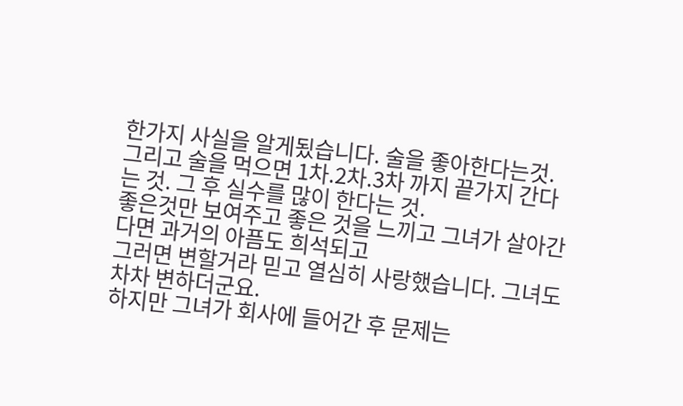한가지 사실을 알게됬습니다. 술을 좋아한다는것.
그리고 술을 먹으면 1차.2차.3차 까지 끝가지 간다는 것. 그 후 실수를 많이 한다는 것.
좋은것만 보여주고 좋은 것을 느끼고 그녀가 살아간다면 과거의 아픔도 희석되고
그러면 변할거라 믿고 열심히 사랑했습니다. 그녀도 차차 변하더군요.
하지만 그녀가 회사에 들어간 후 문제는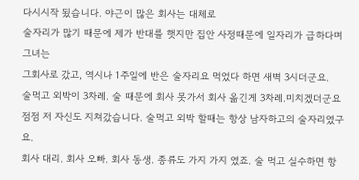다시시작 됬습니다. 야근이 많은 회사는 대체로
술자리가 많기 때문에 제가 반대를 햇지만 집안 사정때문에 일자리가 급하다며 그녀는
그회사로 갔고, 역시나 1주일에 반은 술자리요 먹었다 하면 새벽 3시더군요.
술먹고 외박이 3차례. 술 때문에 회사 못가서 회사 옮긴게 3차례.미치겠더군요
점점 저 자신도 지쳐갔습니다. 술먹고 외박 할때는 항상 남자하고의 술자리였구요.
회사 대리. 회사 오빠. 회사 동생. 종류도 가지 가지 였죠. 술 먹고 실수하면 항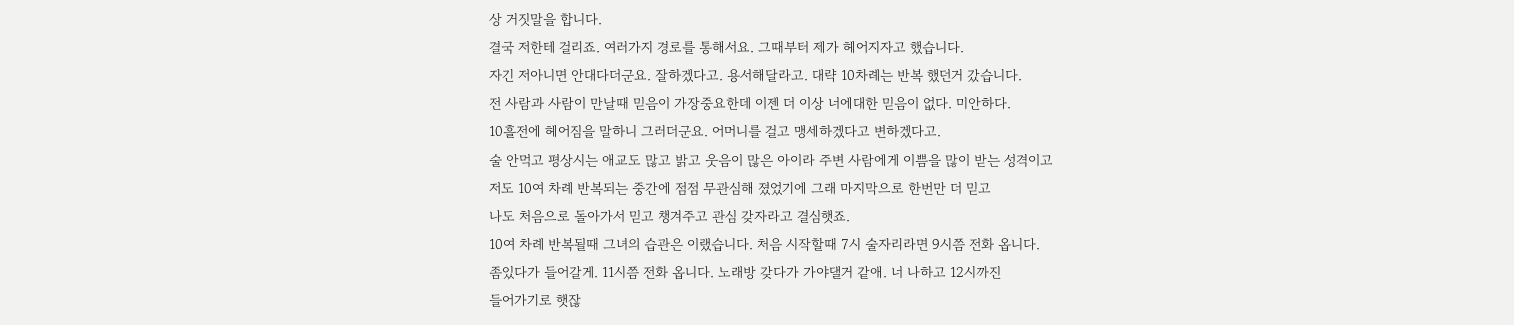상 거짓말을 합니다.
결국 저한테 걸리죠. 여러가지 경로를 통해서요. 그때부터 제가 헤어지자고 했습니다.
자긴 저아니면 안대다더군요. 잘하겠다고. 용서해달라고. 대략 10차례는 반복 했던거 갔습니다.
전 사람과 사람이 만날때 믿음이 가장중요한데 이젠 더 이상 너에대한 믿음이 없다. 미안하다.
10흘전에 헤어짐을 말하니 그러더군요. 어머니를 걸고 맹세하겠다고 변하겠다고.
술 안먹고 평상시는 애교도 많고 밝고 웃음이 많은 아이라 주변 사람에게 이쁨을 많이 받는 성격이고
저도 10여 차례 반복되는 중간에 점점 무관심해 졌었기에 그래 마지막으로 한번만 더 믿고
나도 처음으로 돌아가서 믿고 챙겨주고 관심 갖자라고 결심햇죠.
10여 차례 반복될때 그녀의 습관은 이랬습니다. 처음 시작할때 7시 술자리라면 9시쯤 전화 옵니다.
좀있다가 들어갈게. 11시쯤 전화 옵니다. 노래방 갖다가 가야댈거 같애. 너 나하고 12시까진
들어가기로 햇잖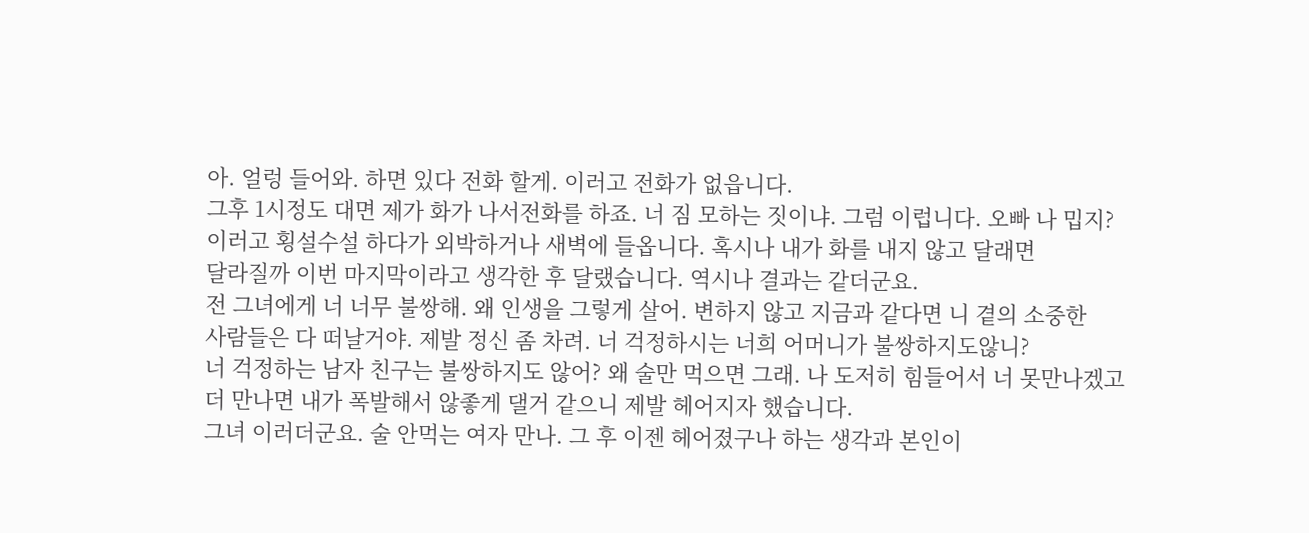아. 얼렁 들어와. 하면 있다 전화 할게. 이러고 전화가 없읍니다.
그후 1시정도 대면 제가 화가 나서전화를 하죠. 너 짐 모하는 짓이냐. 그럼 이럽니다. 오빠 나 밉지?
이러고 횡설수설 하다가 외박하거나 새벽에 들옵니다. 혹시나 내가 화를 내지 않고 달래면
달라질까 이번 마지막이라고 생각한 후 달랬습니다. 역시나 결과는 같더군요.
전 그녀에게 너 너무 불쌍해. 왜 인생을 그렇게 살어. 변하지 않고 지금과 같다면 니 곁의 소중한
사람들은 다 떠날거야. 제발 정신 좀 차려. 너 걱정하시는 너희 어머니가 불쌍하지도않니?
너 걱정하는 남자 친구는 불쌍하지도 않어? 왜 술만 먹으면 그래. 나 도저히 힘들어서 너 못만나겠고
더 만나면 내가 폭발해서 않좋게 댈거 같으니 제발 헤어지자 했습니다.
그녀 이러더군요. 술 안먹는 여자 만나. 그 후 이젠 헤어졌구나 하는 생각과 본인이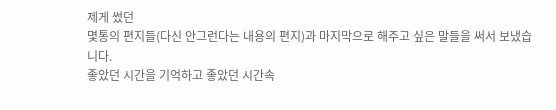제게 썼던
몇통의 편지들(다신 안그런다는 내용의 편지)과 마지막으로 해주고 싶은 말들을 써서 보냈습니다.
좋았던 시간을 기억하고 좋았던 시간속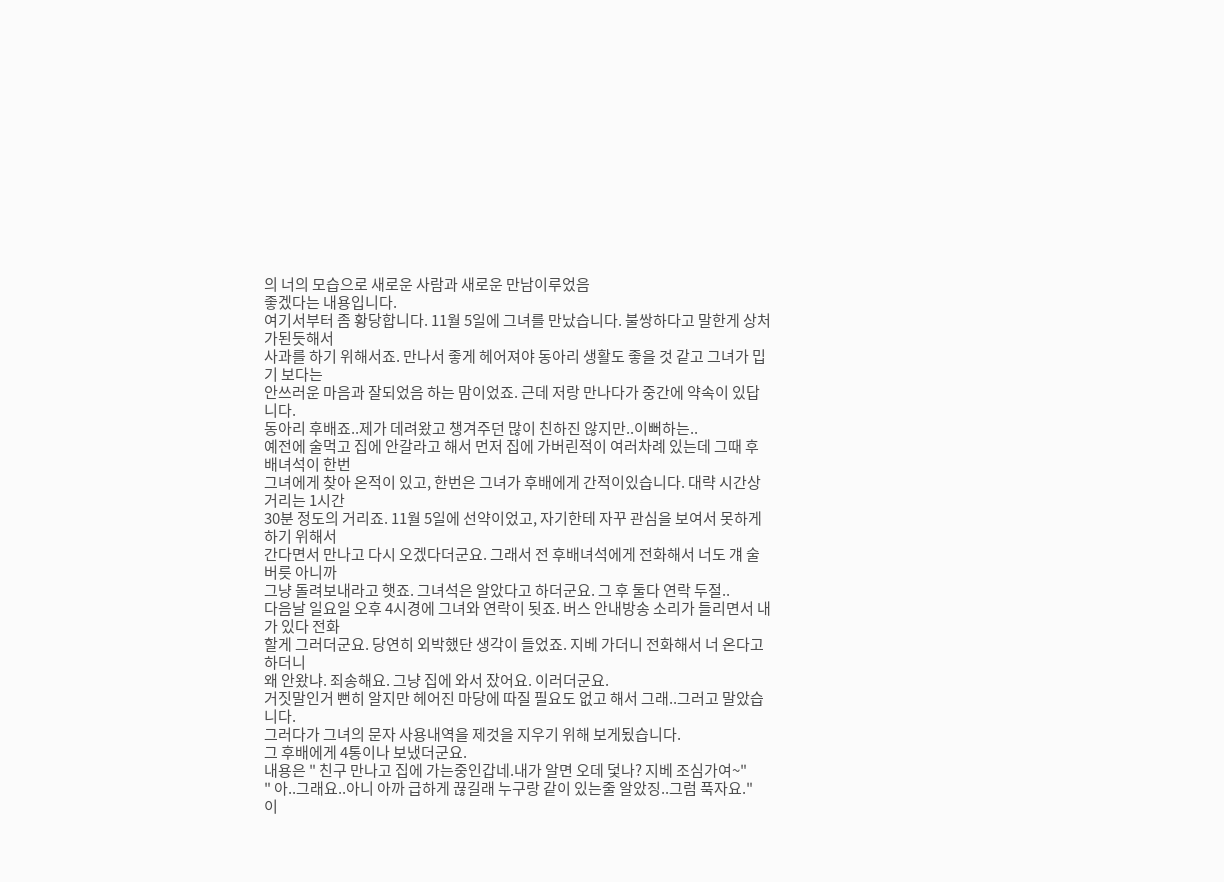의 너의 모습으로 새로운 사람과 새로운 만남이루었음
좋겠다는 내용입니다.
여기서부터 좀 황당합니다. 11월 5일에 그녀를 만났습니다. 불쌍하다고 말한게 상처가된듯해서
사과를 하기 위해서죠. 만나서 좋게 헤어져야 동아리 생활도 좋을 것 같고 그녀가 밉기 보다는
안쓰러운 마음과 잘되었음 하는 맘이었죠. 근데 저랑 만나다가 중간에 약속이 있답니다.
동아리 후배죠..제가 데려왔고 챙겨주던 많이 친하진 않지만..이뻐하는..
예전에 술먹고 집에 안갈라고 해서 먼저 집에 가버린적이 여러차례 있는데 그때 후배녀석이 한번
그녀에게 찾아 온적이 있고, 한번은 그녀가 후배에게 간적이있습니다. 대략 시간상 거리는 1시간
30분 정도의 거리죠. 11월 5일에 선약이었고, 자기한테 자꾸 관심을 보여서 못하게 하기 위해서
간다면서 만나고 다시 오겠다더군요. 그래서 전 후배녀석에게 전화해서 너도 걔 술버릇 아니까
그냥 돌려보내라고 햇죠. 그녀석은 알았다고 하더군요. 그 후 둘다 연락 두절..
다음날 일요일 오후 4시경에 그녀와 연락이 됫죠. 버스 안내방송 소리가 들리면서 내가 있다 전화
할게 그러더군요. 당연히 외박했단 생각이 들었죠. 지베 가더니 전화해서 너 온다고 하더니
왜 안왔냐. 죄송해요. 그냥 집에 와서 잤어요. 이러더군요.
거짓말인거 뻔히 알지만 헤어진 마당에 따질 필요도 없고 해서 그래..그러고 말았습니다.
그러다가 그녀의 문자 사용내역을 제것을 지우기 위해 보게됬습니다.
그 후배에게 4통이나 보냈더군요.
내용은 " 친구 만나고 집에 가는중인갑네.내가 알면 오데 덫나? 지베 조심가여~"
" 아..그래요..아니 아까 급하게 끊길래 누구랑 같이 있는줄 알았징..그럼 푹자요."
이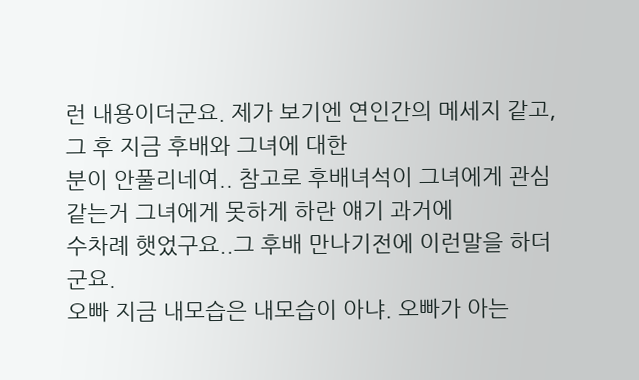런 내용이더군요. 제가 보기엔 연인간의 메세지 같고, 그 후 지금 후배와 그녀에 대한
분이 안풀리네여.. 참고로 후배녀석이 그녀에게 관심 같는거 그녀에게 못하게 하란 얘기 과거에
수차례 햇었구요..그 후배 만나기전에 이런말을 하더군요.
오빠 지금 내모습은 내모습이 아냐. 오빠가 아는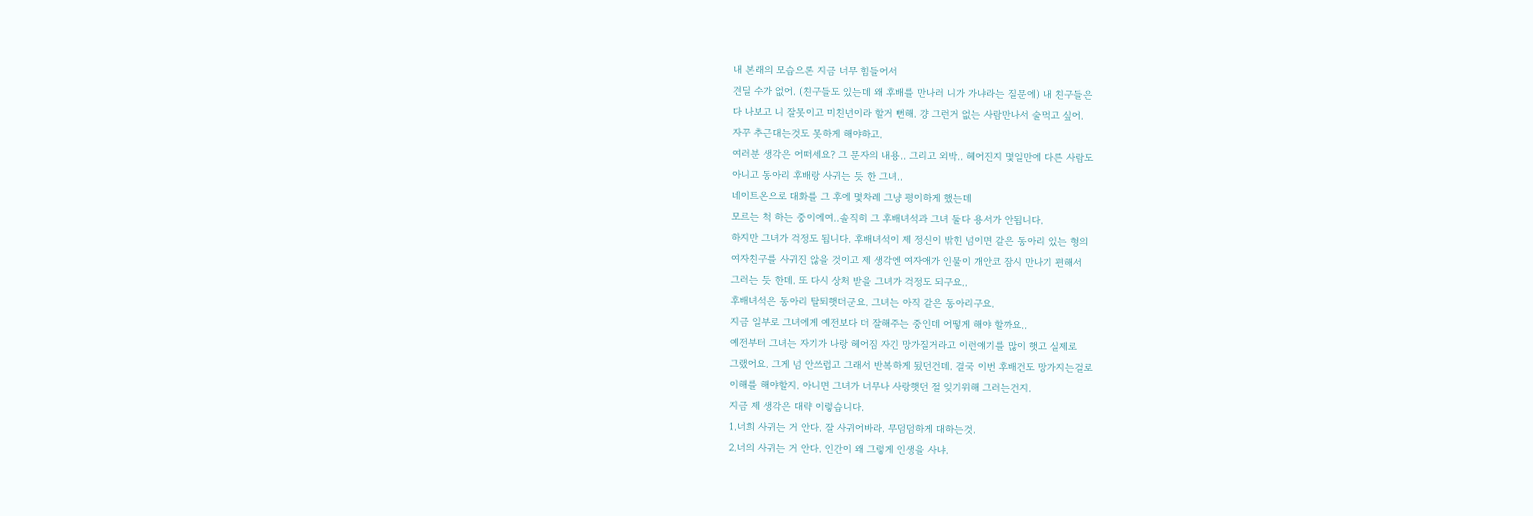내 본래의 모습으론 지금 너무 힘들어서
견딜 수가 없어. (친구들도 있는데 왜 후배를 만나러 니가 가냐라는 질문에) 내 친구들은
다 나보고 니 잘못이고 미친년이라 할거 뻔해. 걍 그런거 없는 사람만나서 술먹고 싶어.
자꾸 추근대는것도 못하게 해야하고.
여러분 생각은 어떠세요? 그 문자의 내용.. 그리고 외박.. 헤어진지 몇일만에 다른 사람도
아니고 동아리 후배랑 사귀는 듯 한 그녀..
네이트온으로 대화를 그 후에 몇차례 그냥 평이하게 했는데
모르는 척 하는 중이에여..솔직히 그 후배녀석과 그녀 둘다 용서가 안됩니다.
하지만 그녀가 걱정도 됩니다. 후배녀석이 제 정신이 밖힌 넘이면 같은 동아리 있는 형의
여자친구를 사귀진 않을 것이고 제 생각엔 여자애가 인물이 개안코 잠시 만나기 편해서
그러는 듯 한데. 또 다시 상처 받을 그녀가 걱정도 되구요..
후배녀석은 동아리 탈퇴햇더군요. 그녀는 아직 같은 동아리구요.
지금 일부로 그녀에게 예전보다 더 잘해주는 중인데 어떻게 해야 할까요..
예전부터 그녀는 자기가 나랑 헤어짐 자긴 망가질거라고 이런얘기를 많이 햇고 실제로
그랬어요. 그게 넘 안쓰럽고 그래서 반복하게 됬던건데. 결국 이번 후배건도 망가지는걸로
이해를 해야할지. 아니면 그녀가 너무나 사랑햇던 절 잊기위해 그러는건지.
지금 제 생각은 대략 이렇습니다.
1.너희 사귀는 거 안다. 잘 사귀어바라. 무덤덤하게 대하는것.
2.너의 사귀는 거 안다. 인간이 왜 그렇게 인생을 사냐.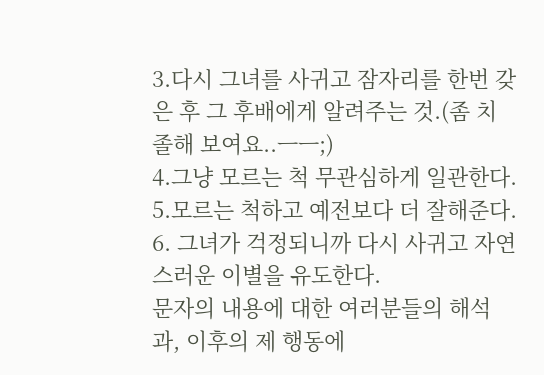3.다시 그녀를 사귀고 잠자리를 한번 갖은 후 그 후배에게 알려주는 것.(좀 치졸해 보여요..ㅡㅡ;)
4.그냥 모르는 척 무관심하게 일관한다.
5.모르는 척하고 예전보다 더 잘해준다.
6. 그녀가 걱정되니까 다시 사귀고 자연스러운 이별을 유도한다.
문자의 내용에 대한 여러분들의 해석과, 이후의 제 행동에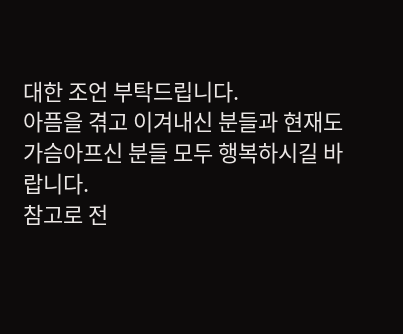대한 조언 부탁드립니다.
아픔을 겪고 이겨내신 분들과 현재도 가슴아프신 분들 모두 행복하시길 바랍니다.
참고로 전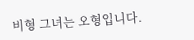비형 그녀는 오형입니다.